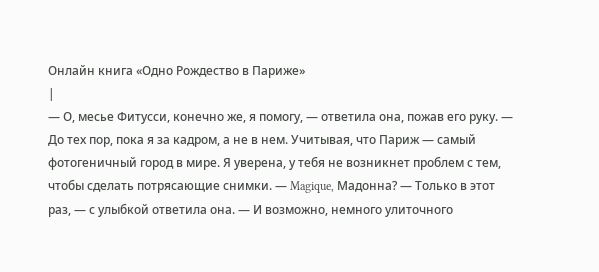Онлайн книга «Одно Рождество в Париже»
|
— О, месье Фитусси, конечно же, я помогу, — ответила она, пожав его руку. — До тех пор, пока я за кадром, а не в нем. Учитывая, что Париж — самый фотогеничный город в мире. Я уверена, у тебя не возникнет проблем с тем, чтобы сделать потрясающие снимки. — Magique, Мадонна? — Только в этот раз, — с улыбкой ответила она. — И возможно, немного улиточного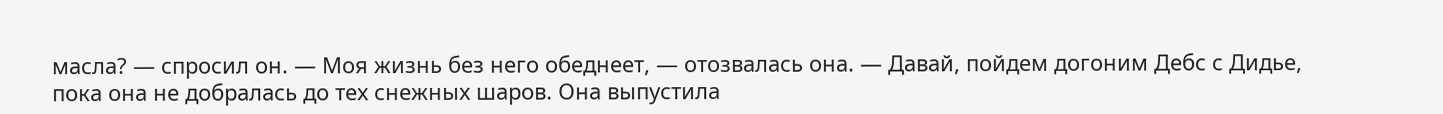масла? — спросил он. — Моя жизнь без него обеднеет, — отозвалась она. — Давай, пойдем догоним Дебс с Дидье, пока она не добралась до тех снежных шаров. Она выпустила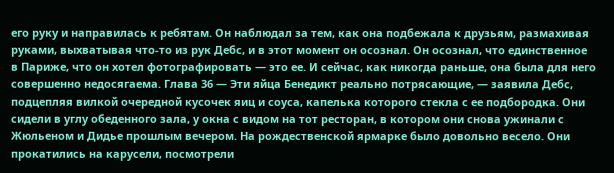его руку и направилась к ребятам. Он наблюдал за тем, как она подбежала к друзьям, размахивая руками, выхватывая что-то из рук Дебс, и в этот момент он осознал. Он осознал, что единственное в Париже, что он хотел фотографировать — это ее. И сейчас, как никогда раньше, она была для него совершенно недосягаема. Глава 36 — Эти яйца Бенедикт реально потрясающие, — заявила Дебс, подцепляя вилкой очередной кусочек яиц и соуса, капелька которого стекла с ее подбородка. Они сидели в углу обеденного зала, у окна с видом на тот ресторан, в котором они снова ужинали с Жюльеном и Дидье прошлым вечером. На рождественской ярмарке было довольно весело. Они прокатились на карусели, посмотрели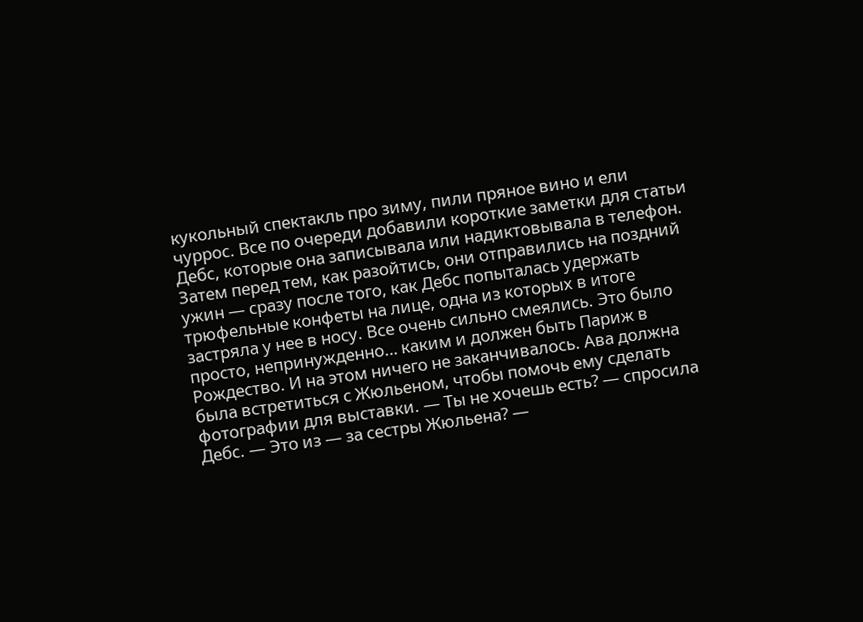кукольный спектакль про зиму, пили пряное вино и ели чуррос. Все по очереди добавили короткие заметки для статьи Дебс, которые она записывала или надиктовывала в телефон. Затем перед тем, как разойтись, они отправились на поздний ужин — сразу после того, как Дебс попыталась удержать трюфельные конфеты на лице, одна из которых в итоге застряла у нее в носу. Все очень сильно смеялись. Это было просто, непринужденно… каким и должен быть Париж в Рождество. И на этом ничего не заканчивалось. Ава должна была встретиться с Жюльеном, чтобы помочь ему сделать фотографии для выставки. — Ты не хочешь есть? — спросила Дебс. — Это из — за сестры Жюльена? —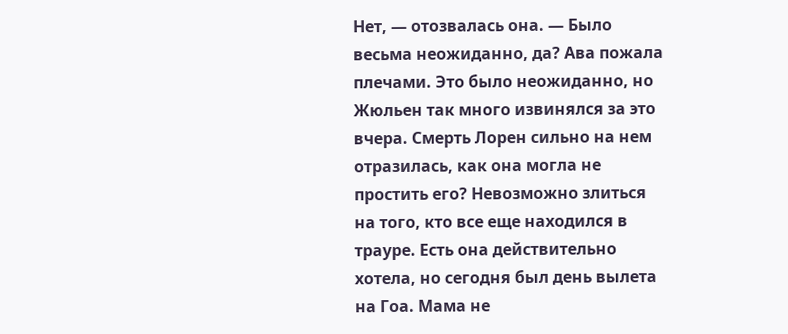Нет, — отозвалась она. — Было весьма неожиданно, да? Ава пожала плечами. Это было неожиданно, но Жюльен так много извинялся за это вчера. Смерть Лорен сильно на нем отразилась, как она могла не простить его? Невозможно злиться на того, кто все еще находился в трауре. Есть она действительно хотела, но сегодня был день вылета на Гоа. Мама не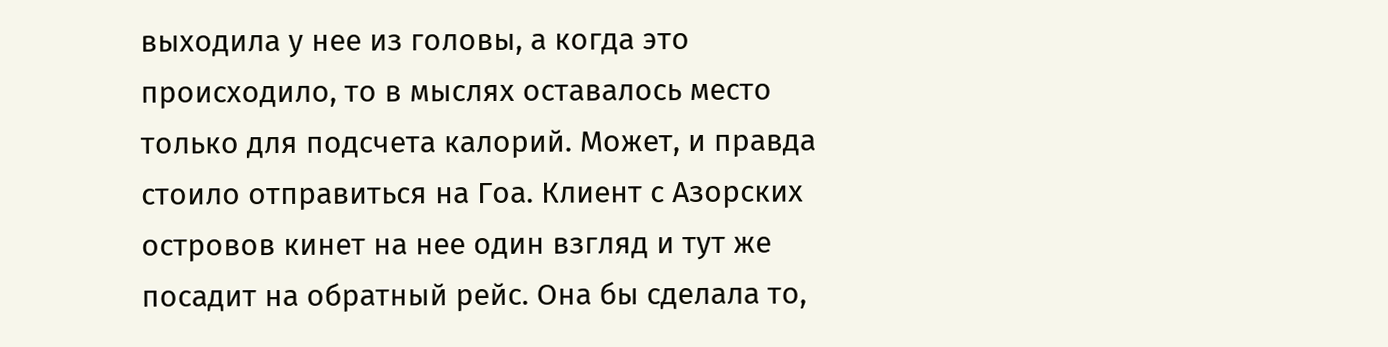выходила у нее из головы, а когда это происходило, то в мыслях оставалось место только для подсчета калорий. Может, и правда стоило отправиться на Гоа. Клиент с Азорских островов кинет на нее один взгляд и тут же посадит на обратный рейс. Она бы сделала то,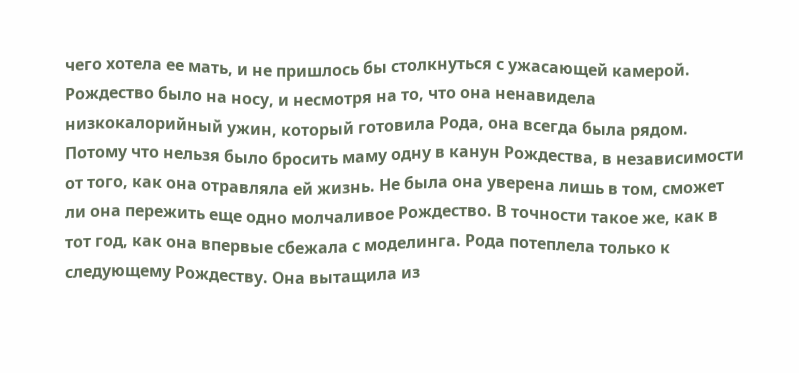чего хотела ее мать, и не пришлось бы столкнуться с ужасающей камерой. Рождество было на носу, и несмотря на то, что она ненавидела низкокалорийный ужин, который готовила Рода, она всегда была рядом. Потому что нельзя было бросить маму одну в канун Рождества, в независимости от того, как она отравляла ей жизнь. Не была она уверена лишь в том, сможет ли она пережить еще одно молчаливое Рождество. В точности такое же, как в тот год, как она впервые сбежала с моделинга. Рода потеплела только к следующему Рождеству. Она вытащила из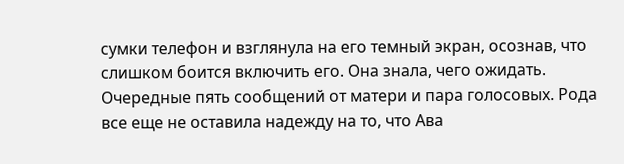сумки телефон и взглянула на его темный экран, осознав, что слишком боится включить его. Она знала, чего ожидать. Очередные пять сообщений от матери и пара голосовых. Рода все еще не оставила надежду на то, что Ава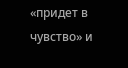«придет в чувство» и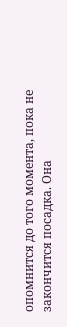опомнится до того момента, пока не закончится посадка. Она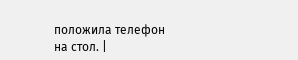положила телефон на стол. |